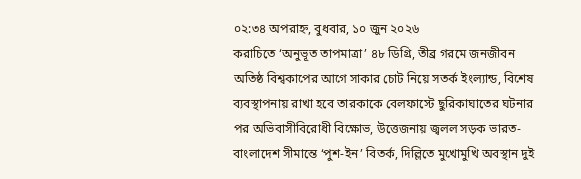০২:৩৪ অপরাহ্ন, বুধবার, ১০ জুন ২০২৬
করাচিতে ‘অনুভূত তাপমাত্রা’ ৪৮ ডিগ্রি, তীব্র গরমে জনজীবন অতিষ্ঠ বিশ্বকাপের আগে সাকার চোট নিয়ে সতর্ক ইংল্যান্ড, বিশেষ ব্যবস্থাপনায় রাখা হবে তারকাকে বেলফাস্টে ছুরিকাঘাতের ঘটনার পর অভিবাসীবিরোধী বিক্ষোভ, উত্তেজনায় জ্বলল সড়ক ভারত-বাংলাদেশ সীমান্তে ‘পুশ-ইন’ বিতর্ক, দিল্লিতে মুখোমুখি অবস্থান দুই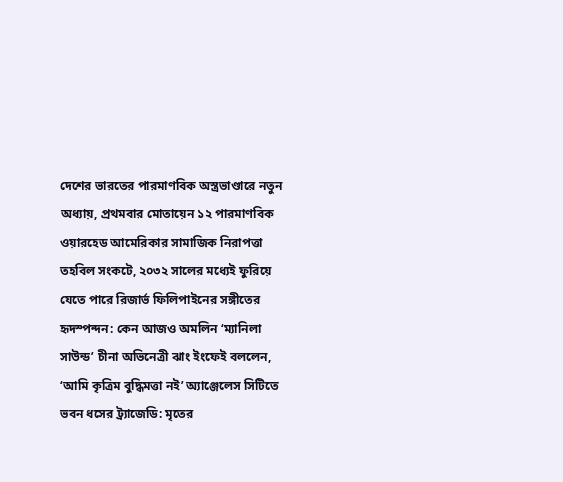দেশের ভারতের পারমাণবিক অস্ত্রভাণ্ডারে নতুন অধ্যায়, প্রথমবার মোতায়েন ১২ পারমাণবিক ওয়ারহেড আমেরিকার সামাজিক নিরাপত্তা তহবিল সংকটে, ২০৩২ সালের মধ্যেই ফুরিয়ে যেতে পারে রিজার্ভ ফিলিপাইনের সঙ্গীতের হৃদস্পন্দন: কেন আজও অমলিন ‘ম্যানিলা সাউন্ড’ চীনা অভিনেত্রী ঝাং ইংফেই বললেন, ‘আমি কৃত্রিম বুদ্ধিমত্তা নই’ অ্যাঞ্জেলেস সিটিতে ভবন ধসের ট্র্যাজেডি: মৃতের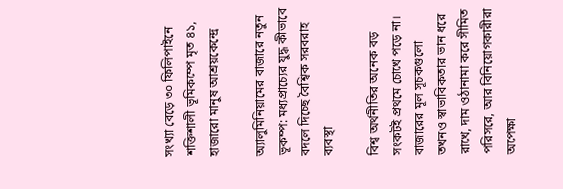সংখ্যা বেড়ে ৩০ ফিলিপাইনে শক্তিশালী ভূমিকম্পে মৃত ৪১, হাজারো মানুষ আশ্রয়কেন্দ্রে

অ্যালুমিনিয়ামের বাজারে নতুন ভূকম্প: মধ্যপ্রাচ্যের যুদ্ধ কীভাবে বদলে দিচ্ছে বৈশ্বিক সরবরাহ ব্যবস্থা

বিশ্ব অর্থনীতির অনেক বড় সংকটই প্রথমে চোখে পড়ে না। বাজারের মূল সূচকগুলো তখনও স্বাভাবিকতার ভান ধরে রাখে, দাম ওঠানামা করে সীমিত পরিসরে, আর বিনিয়োগকারীরা অপেক্ষা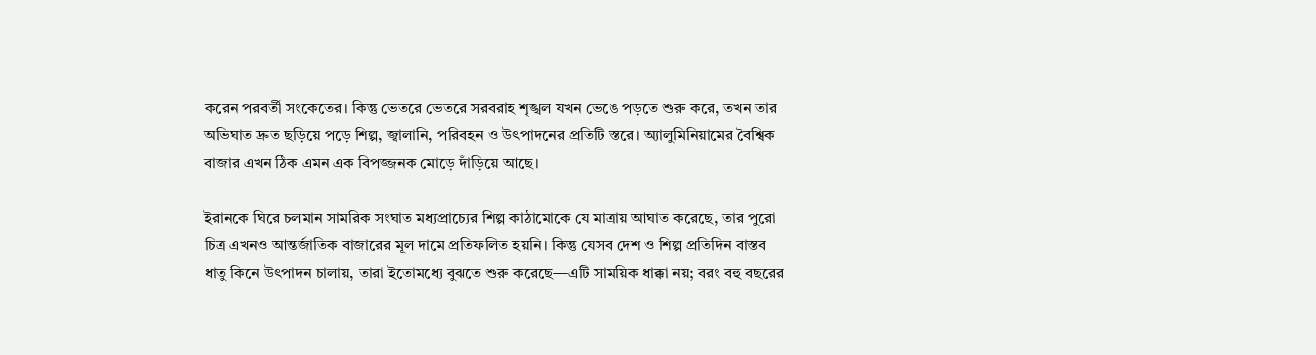করেন পরবর্তী সংকেতের। কিন্তু ভেতরে ভেতরে সরবরাহ শৃঙ্খল যখন ভেঙে পড়তে শুরু করে, তখন তার অভিঘাত দ্রুত ছড়িয়ে পড়ে শিল্প, জ্বালানি, পরিবহন ও উৎপাদনের প্রতিটি স্তরে। অ্যালুমিনিয়ামের বৈশ্বিক বাজার এখন ঠিক এমন এক বিপজ্জনক মোড়ে দাঁড়িয়ে আছে।

ইরানকে ঘিরে চলমান সামরিক সংঘাত মধ্যপ্রাচ্যের শিল্প কাঠামোকে যে মাত্রায় আঘাত করেছে, তার পুরো চিত্র এখনও আন্তর্জাতিক বাজারের মূল দামে প্রতিফলিত হয়নি। কিন্তু যেসব দেশ ও শিল্প প্রতিদিন বাস্তব ধাতু কিনে উৎপাদন চালায়, তারা ইতোমধ্যে বুঝতে শুরু করেছে—এটি সাময়িক ধাক্কা নয়; বরং বহু বছরের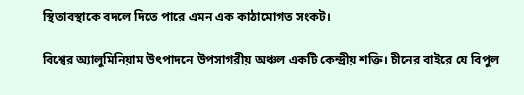স্থিতাবস্থাকে বদলে দিতে পারে এমন এক কাঠামোগত সংকট।

বিশ্বের অ্যালুমিনিয়াম উৎপাদনে উপসাগরীয় অঞ্চল একটি কেন্দ্রীয় শক্তি। চীনের বাইরে যে বিপুল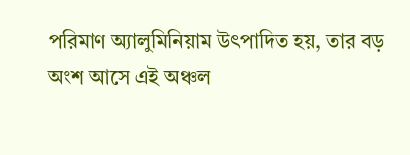পরিমাণ অ্যালুমিনিয়াম উৎপাদিত হয়, তার বড় অংশ আসে এই অঞ্চল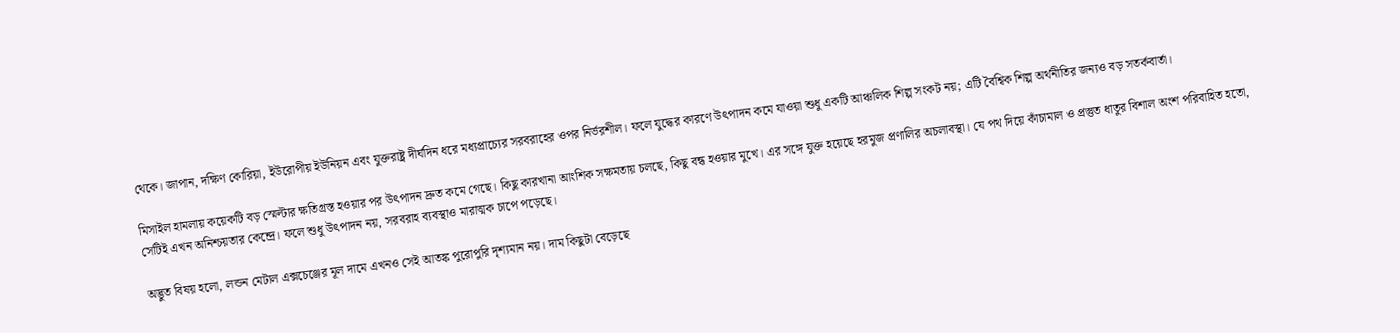থেকে। জাপান, দক্ষিণ কোরিয়া, ইউরোপীয় ইউনিয়ন এবং যুক্তরাষ্ট্র দীর্ঘদিন ধরে মধ্যপ্রাচ্যের সরবরাহের ওপর নির্ভরশীল। ফলে যুদ্ধের কারণে উৎপাদন কমে যাওয়া শুধু একটি আঞ্চলিক শিল্প সংকট নয়; এটি বৈশ্বিক শিল্প অর্থনীতির জন্যও বড় সতর্কবার্তা।

মিসাইল হামলায় কয়েকটি বড় স্মেল্টার ক্ষতিগ্রস্ত হওয়ার পর উৎপাদন দ্রুত কমে গেছে। কিছু কারখানা আংশিক সক্ষমতায় চলছে, কিছু বন্ধ হওয়ার মুখে। এর সঙ্গে যুক্ত হয়েছে হরমুজ প্রণালির অচলাবস্থা। যে পথ দিয়ে কাঁচামাল ও প্রস্তুত ধাতুর বিশাল অংশ পরিবাহিত হতো, সেটিই এখন অনিশ্চয়তার কেন্দ্রে। ফলে শুধু উৎপাদন নয়, সরবরাহ ব্যবস্থাও মারাত্মক চাপে পড়েছে।

অদ্ভুত বিষয় হলো, লন্ডন মেটাল এক্সচেঞ্জের মূল দামে এখনও সেই আতঙ্ক পুরোপুরি দৃশ্যমান নয়। দাম কিছুটা বেড়েছে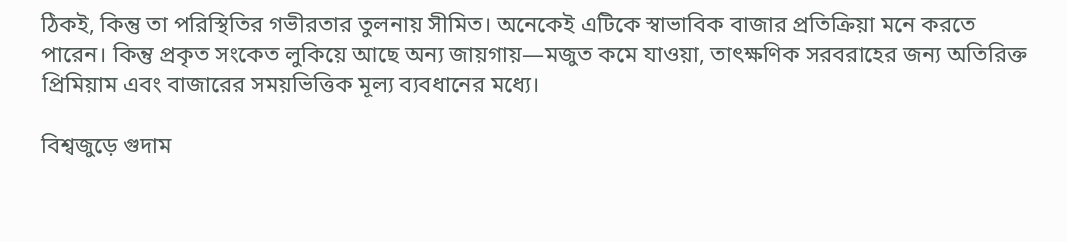ঠিকই, কিন্তু তা পরিস্থিতির গভীরতার তুলনায় সীমিত। অনেকেই এটিকে স্বাভাবিক বাজার প্রতিক্রিয়া মনে করতে পারেন। কিন্তু প্রকৃত সংকেত লুকিয়ে আছে অন্য জায়গায়—মজুত কমে যাওয়া, তাৎক্ষণিক সরবরাহের জন্য অতিরিক্ত প্রিমিয়াম এবং বাজারের সময়ভিত্তিক মূল্য ব্যবধানের মধ্যে।

বিশ্বজুড়ে গুদাম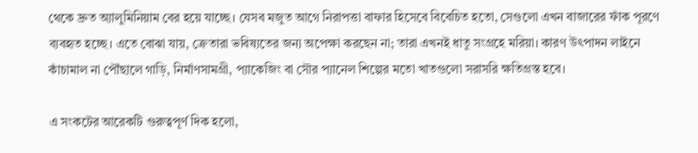থেকে দ্রুত অ্যালুমিনিয়াম বের হয়ে যাচ্ছে। যেসব মজুত আগে নিরাপত্তা বাফার হিসেবে বিবেচিত হতো, সেগুলো এখন বাজারের ফাঁক পূরণে ব্যবহৃত হচ্ছে। এতে বোঝা যায়, ক্রেতারা ভবিষ্যতের জন্য অপেক্ষা করছেন না; তারা এখনই ধাতু সংগ্রহে মরিয়া। কারণ উৎপাদন লাইনে কাঁচামাল না পৌঁছালে গাড়ি, নির্মাণসামগ্রী, প্যাকেজিং বা সৌর প্যানেল শিল্পের মতো খাতগুলো সরাসরি ক্ষতিগ্রস্ত হবে।

এ সংকটের আরেকটি গুরুত্বপূর্ণ দিক হলো,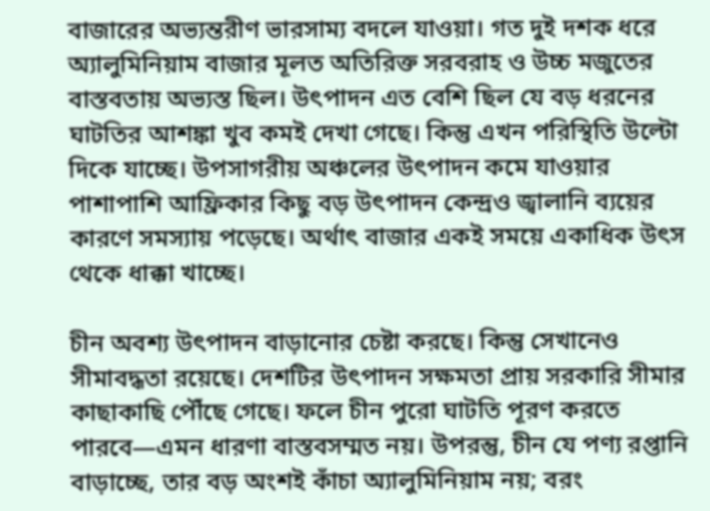বাজারের অভ্যন্তরীণ ভারসাম্য বদলে যাওয়া। গত দুই দশক ধরে অ্যালুমিনিয়াম বাজার মূলত অতিরিক্ত সরবরাহ ও উচ্চ মজুতের বাস্তবতায় অভ্যস্ত ছিল। উৎপাদন এত বেশি ছিল যে বড় ধরনের ঘাটতির আশঙ্কা খুব কমই দেখা গেছে। কিন্তু এখন পরিস্থিতি উল্টো দিকে যাচ্ছে। উপসাগরীয় অঞ্চলের উৎপাদন কমে যাওয়ার পাশাপাশি আফ্রিকার কিছু বড় উৎপাদন কেন্দ্রও জ্বালানি ব্যয়ের কারণে সমস্যায় পড়েছে। অর্থাৎ বাজার একই সময়ে একাধিক উৎস থেকে ধাক্কা খাচ্ছে।

চীন অবশ্য উৎপাদন বাড়ানোর চেষ্টা করছে। কিন্তু সেখানেও সীমাবদ্ধতা রয়েছে। দেশটির উৎপাদন সক্ষমতা প্রায় সরকারি সীমার কাছাকাছি পৌঁছে গেছে। ফলে চীন পুরো ঘাটতি পূরণ করতে পারবে—এমন ধারণা বাস্তবসম্মত নয়। উপরন্তু, চীন যে পণ্য রপ্তানি বাড়াচ্ছে, তার বড় অংশই কাঁচা অ্যালুমিনিয়াম নয়; বরং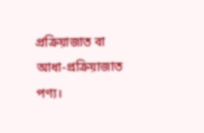প্রক্রিয়াজাত বা আধা-প্রক্রিয়াজাত পণ্য।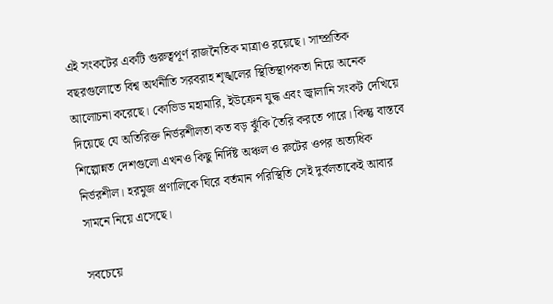এই সংকটের একটি গুরুত্বপূর্ণ রাজনৈতিক মাত্রাও রয়েছে। সাম্প্রতিক বছরগুলোতে বিশ্ব অর্থনীতি সরবরাহ শৃঙ্খলের স্থিতিস্থাপকতা নিয়ে অনেক আলোচনা করেছে। কোভিড মহামারি, ইউক্রেন যুদ্ধ এবং জ্বালানি সংকট দেখিয়ে দিয়েছে যে অতিরিক্ত নির্ভরশীলতা কত বড় ঝুঁকি তৈরি করতে পারে। কিন্তু বাস্তবে শিল্পোন্নত দেশগুলো এখনও কিছু নির্দিষ্ট অঞ্চল ও রুটের ওপর অত্যধিক নির্ভরশীল। হরমুজ প্রণালিকে ঘিরে বর্তমান পরিস্থিতি সেই দুর্বলতাকেই আবার সামনে নিয়ে এসেছে।

সবচেয়ে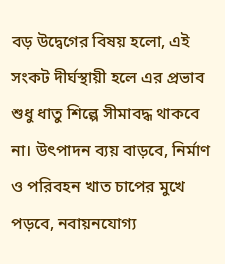বড় উদ্বেগের বিষয় হলো, এই সংকট দীর্ঘস্থায়ী হলে এর প্রভাব শুধু ধাতু শিল্পে সীমাবদ্ধ থাকবে না। উৎপাদন ব্যয় বাড়বে, নির্মাণ ও পরিবহন খাত চাপের মুখে পড়বে, নবায়নযোগ্য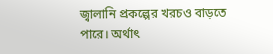জ্বালানি প্রকল্পের খরচও বাড়তে পারে। অর্থাৎ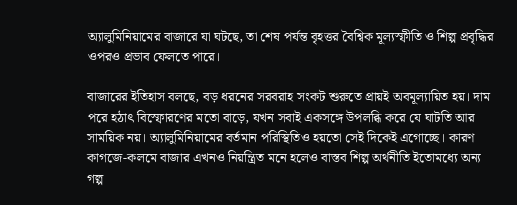অ্যালুমিনিয়ামের বাজারে যা ঘটছে, তা শেষ পর্যন্ত বৃহত্তর বৈশ্বিক মূল্যস্ফীতি ও শিল্প প্রবৃদ্ধির ওপরও প্রভাব ফেলতে পারে।

বাজারের ইতিহাস বলছে, বড় ধরনের সরবরাহ সংকট শুরুতে প্রায়ই অবমূল্যায়িত হয়। দাম পরে হঠাৎ বিস্ফোরণের মতো বাড়ে, যখন সবাই একসঙ্গে উপলব্ধি করে যে ঘাটতি আর সাময়িক নয়। অ্যালুমিনিয়ামের বর্তমান পরিস্থিতিও হয়তো সেই দিকেই এগোচ্ছে। কারণ কাগজে-কলমে বাজার এখনও নিয়ন্ত্রিত মনে হলেও বাস্তব শিল্প অর্থনীতি ইতোমধ্যে অন্য গল্প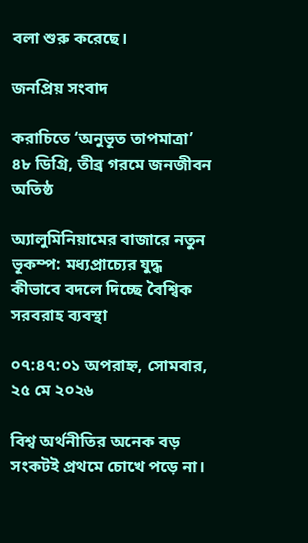বলা শুরু করেছে।

জনপ্রিয় সংবাদ

করাচিতে ‘অনুভূত তাপমাত্রা’ ৪৮ ডিগ্রি, তীব্র গরমে জনজীবন অতিষ্ঠ

অ্যালুমিনিয়ামের বাজারে নতুন ভূকম্প: মধ্যপ্রাচ্যের যুদ্ধ কীভাবে বদলে দিচ্ছে বৈশ্বিক সরবরাহ ব্যবস্থা

০৭:৪৭:০১ অপরাহ্ন, সোমবার, ২৫ মে ২০২৬

বিশ্ব অর্থনীতির অনেক বড় সংকটই প্রথমে চোখে পড়ে না।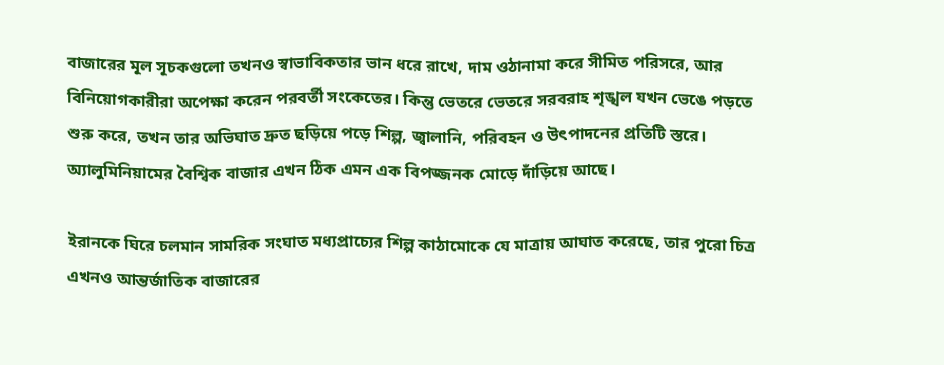বাজারের মূল সূচকগুলো তখনও স্বাভাবিকতার ভান ধরে রাখে, দাম ওঠানামা করে সীমিত পরিসরে, আর বিনিয়োগকারীরা অপেক্ষা করেন পরবর্তী সংকেতের। কিন্তু ভেতরে ভেতরে সরবরাহ শৃঙ্খল যখন ভেঙে পড়তে শুরু করে, তখন তার অভিঘাত দ্রুত ছড়িয়ে পড়ে শিল্প, জ্বালানি, পরিবহন ও উৎপাদনের প্রতিটি স্তরে। অ্যালুমিনিয়ামের বৈশ্বিক বাজার এখন ঠিক এমন এক বিপজ্জনক মোড়ে দাঁড়িয়ে আছে।

ইরানকে ঘিরে চলমান সামরিক সংঘাত মধ্যপ্রাচ্যের শিল্প কাঠামোকে যে মাত্রায় আঘাত করেছে, তার পুরো চিত্র এখনও আন্তর্জাতিক বাজারের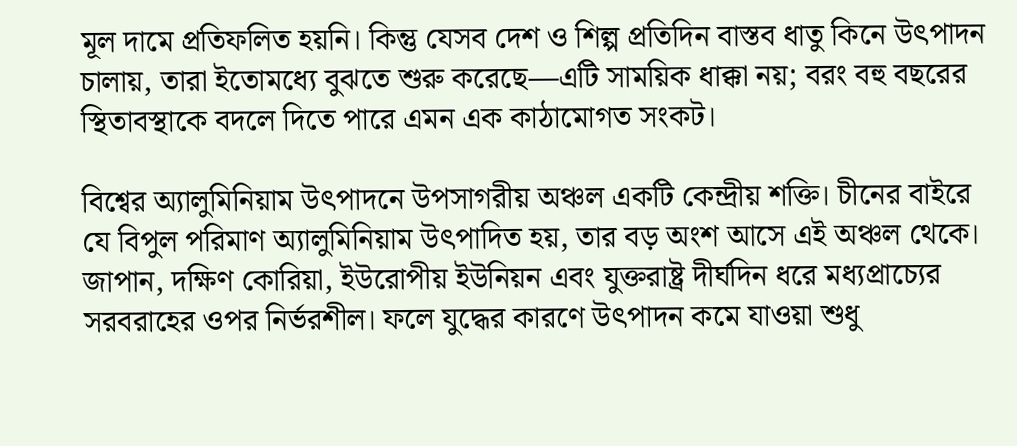মূল দামে প্রতিফলিত হয়নি। কিন্তু যেসব দেশ ও শিল্প প্রতিদিন বাস্তব ধাতু কিনে উৎপাদন চালায়, তারা ইতোমধ্যে বুঝতে শুরু করেছে—এটি সাময়িক ধাক্কা নয়; বরং বহু বছরের স্থিতাবস্থাকে বদলে দিতে পারে এমন এক কাঠামোগত সংকট।

বিশ্বের অ্যালুমিনিয়াম উৎপাদনে উপসাগরীয় অঞ্চল একটি কেন্দ্রীয় শক্তি। চীনের বাইরে যে বিপুল পরিমাণ অ্যালুমিনিয়াম উৎপাদিত হয়, তার বড় অংশ আসে এই অঞ্চল থেকে। জাপান, দক্ষিণ কোরিয়া, ইউরোপীয় ইউনিয়ন এবং যুক্তরাষ্ট্র দীর্ঘদিন ধরে মধ্যপ্রাচ্যের সরবরাহের ওপর নির্ভরশীল। ফলে যুদ্ধের কারণে উৎপাদন কমে যাওয়া শুধু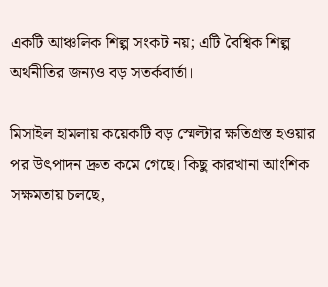একটি আঞ্চলিক শিল্প সংকট নয়; এটি বৈশ্বিক শিল্প অর্থনীতির জন্যও বড় সতর্কবার্তা।

মিসাইল হামলায় কয়েকটি বড় স্মেল্টার ক্ষতিগ্রস্ত হওয়ার পর উৎপাদন দ্রুত কমে গেছে। কিছু কারখানা আংশিক সক্ষমতায় চলছে,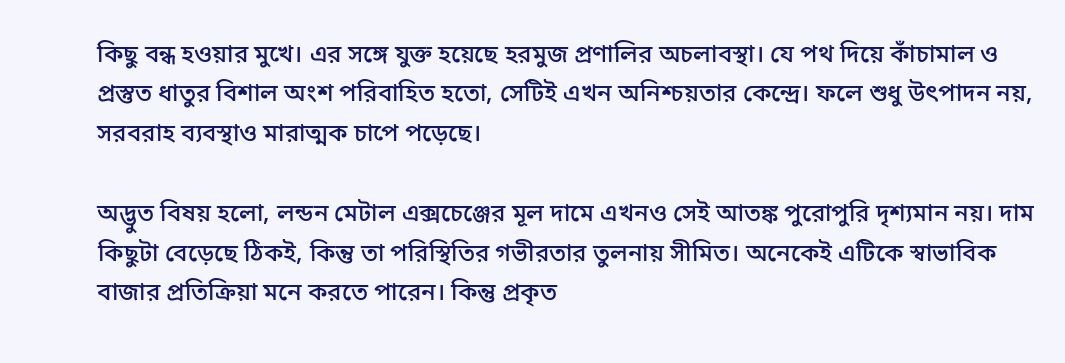কিছু বন্ধ হওয়ার মুখে। এর সঙ্গে যুক্ত হয়েছে হরমুজ প্রণালির অচলাবস্থা। যে পথ দিয়ে কাঁচামাল ও প্রস্তুত ধাতুর বিশাল অংশ পরিবাহিত হতো, সেটিই এখন অনিশ্চয়তার কেন্দ্রে। ফলে শুধু উৎপাদন নয়, সরবরাহ ব্যবস্থাও মারাত্মক চাপে পড়েছে।

অদ্ভুত বিষয় হলো, লন্ডন মেটাল এক্সচেঞ্জের মূল দামে এখনও সেই আতঙ্ক পুরোপুরি দৃশ্যমান নয়। দাম কিছুটা বেড়েছে ঠিকই, কিন্তু তা পরিস্থিতির গভীরতার তুলনায় সীমিত। অনেকেই এটিকে স্বাভাবিক বাজার প্রতিক্রিয়া মনে করতে পারেন। কিন্তু প্রকৃত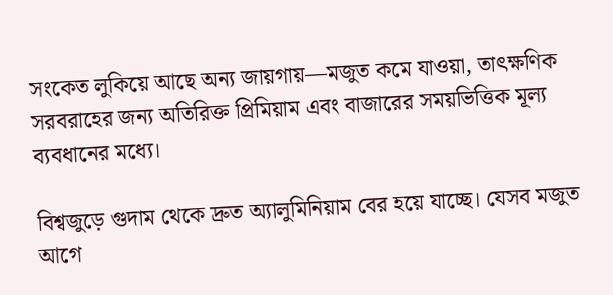সংকেত লুকিয়ে আছে অন্য জায়গায়—মজুত কমে যাওয়া, তাৎক্ষণিক সরবরাহের জন্য অতিরিক্ত প্রিমিয়াম এবং বাজারের সময়ভিত্তিক মূল্য ব্যবধানের মধ্যে।

বিশ্বজুড়ে গুদাম থেকে দ্রুত অ্যালুমিনিয়াম বের হয়ে যাচ্ছে। যেসব মজুত আগে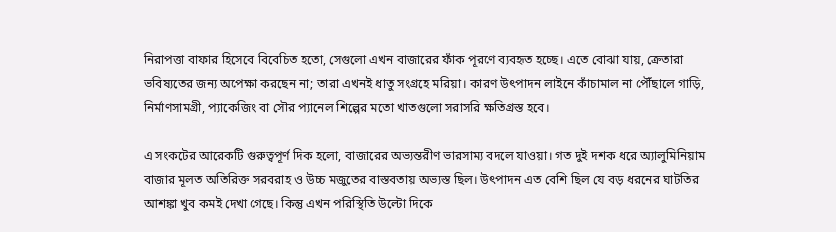নিরাপত্তা বাফার হিসেবে বিবেচিত হতো, সেগুলো এখন বাজারের ফাঁক পূরণে ব্যবহৃত হচ্ছে। এতে বোঝা যায়, ক্রেতারা ভবিষ্যতের জন্য অপেক্ষা করছেন না; তারা এখনই ধাতু সংগ্রহে মরিয়া। কারণ উৎপাদন লাইনে কাঁচামাল না পৌঁছালে গাড়ি, নির্মাণসামগ্রী, প্যাকেজিং বা সৌর প্যানেল শিল্পের মতো খাতগুলো সরাসরি ক্ষতিগ্রস্ত হবে।

এ সংকটের আরেকটি গুরুত্বপূর্ণ দিক হলো, বাজারের অভ্যন্তরীণ ভারসাম্য বদলে যাওয়া। গত দুই দশক ধরে অ্যালুমিনিয়াম বাজার মূলত অতিরিক্ত সরবরাহ ও উচ্চ মজুতের বাস্তবতায় অভ্যস্ত ছিল। উৎপাদন এত বেশি ছিল যে বড় ধরনের ঘাটতির আশঙ্কা খুব কমই দেখা গেছে। কিন্তু এখন পরিস্থিতি উল্টো দিকে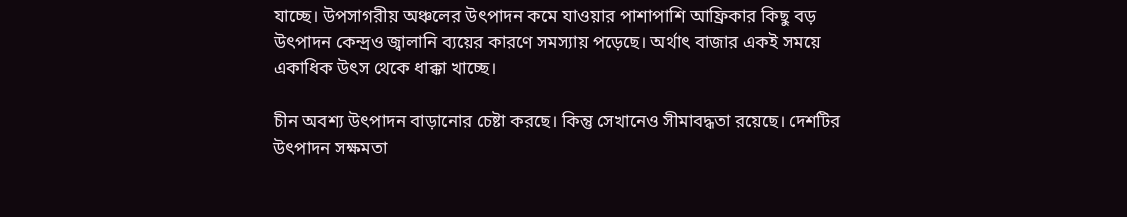যাচ্ছে। উপসাগরীয় অঞ্চলের উৎপাদন কমে যাওয়ার পাশাপাশি আফ্রিকার কিছু বড় উৎপাদন কেন্দ্রও জ্বালানি ব্যয়ের কারণে সমস্যায় পড়েছে। অর্থাৎ বাজার একই সময়ে একাধিক উৎস থেকে ধাক্কা খাচ্ছে।

চীন অবশ্য উৎপাদন বাড়ানোর চেষ্টা করছে। কিন্তু সেখানেও সীমাবদ্ধতা রয়েছে। দেশটির উৎপাদন সক্ষমতা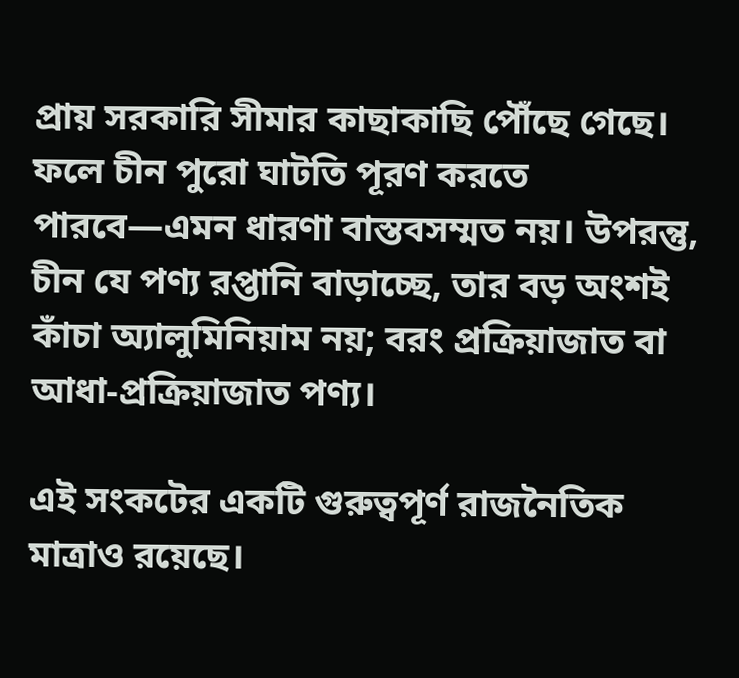প্রায় সরকারি সীমার কাছাকাছি পৌঁছে গেছে। ফলে চীন পুরো ঘাটতি পূরণ করতে পারবে—এমন ধারণা বাস্তবসম্মত নয়। উপরন্তু, চীন যে পণ্য রপ্তানি বাড়াচ্ছে, তার বড় অংশই কাঁচা অ্যালুমিনিয়াম নয়; বরং প্রক্রিয়াজাত বা আধা-প্রক্রিয়াজাত পণ্য।

এই সংকটের একটি গুরুত্বপূর্ণ রাজনৈতিক মাত্রাও রয়েছে।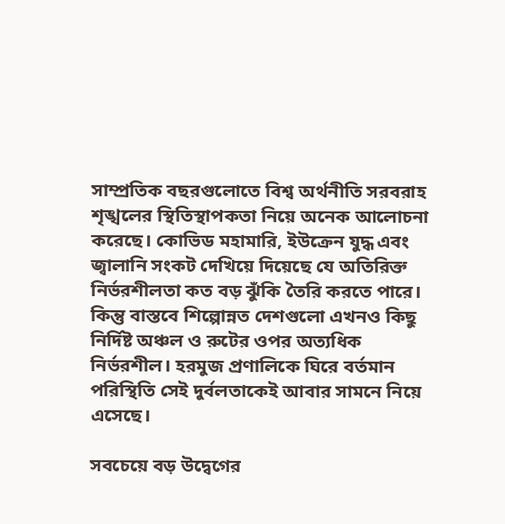সাম্প্রতিক বছরগুলোতে বিশ্ব অর্থনীতি সরবরাহ শৃঙ্খলের স্থিতিস্থাপকতা নিয়ে অনেক আলোচনা করেছে। কোভিড মহামারি, ইউক্রেন যুদ্ধ এবং জ্বালানি সংকট দেখিয়ে দিয়েছে যে অতিরিক্ত নির্ভরশীলতা কত বড় ঝুঁকি তৈরি করতে পারে। কিন্তু বাস্তবে শিল্পোন্নত দেশগুলো এখনও কিছু নির্দিষ্ট অঞ্চল ও রুটের ওপর অত্যধিক নির্ভরশীল। হরমুজ প্রণালিকে ঘিরে বর্তমান পরিস্থিতি সেই দুর্বলতাকেই আবার সামনে নিয়ে এসেছে।

সবচেয়ে বড় উদ্বেগের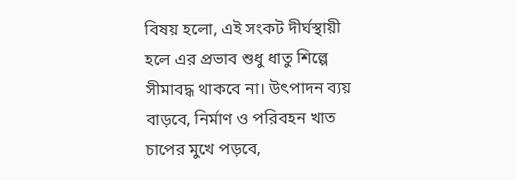বিষয় হলো, এই সংকট দীর্ঘস্থায়ী হলে এর প্রভাব শুধু ধাতু শিল্পে সীমাবদ্ধ থাকবে না। উৎপাদন ব্যয় বাড়বে, নির্মাণ ও পরিবহন খাত চাপের মুখে পড়বে,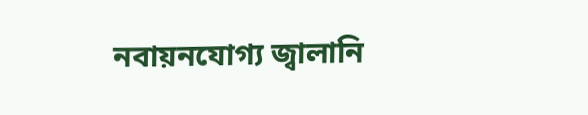নবায়নযোগ্য জ্বালানি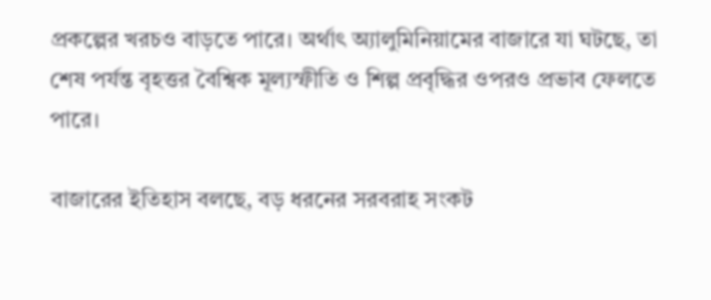প্রকল্পের খরচও বাড়তে পারে। অর্থাৎ অ্যালুমিনিয়ামের বাজারে যা ঘটছে, তা শেষ পর্যন্ত বৃহত্তর বৈশ্বিক মূল্যস্ফীতি ও শিল্প প্রবৃদ্ধির ওপরও প্রভাব ফেলতে পারে।

বাজারের ইতিহাস বলছে, বড় ধরনের সরবরাহ সংকট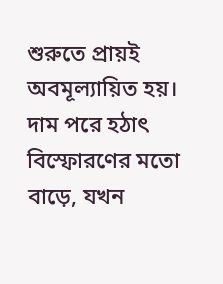শুরুতে প্রায়ই অবমূল্যায়িত হয়। দাম পরে হঠাৎ বিস্ফোরণের মতো বাড়ে, যখন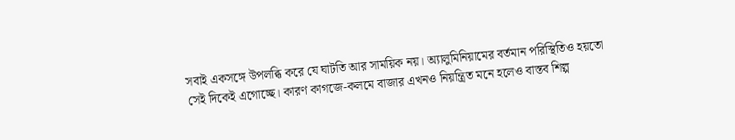সবাই একসঙ্গে উপলব্ধি করে যে ঘাটতি আর সাময়িক নয়। অ্যালুমিনিয়ামের বর্তমান পরিস্থিতিও হয়তো সেই দিকেই এগোচ্ছে। কারণ কাগজে-কলমে বাজার এখনও নিয়ন্ত্রিত মনে হলেও বাস্তব শিল্প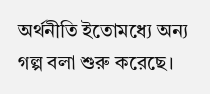অর্থনীতি ইতোমধ্যে অন্য গল্প বলা শুরু করেছে।